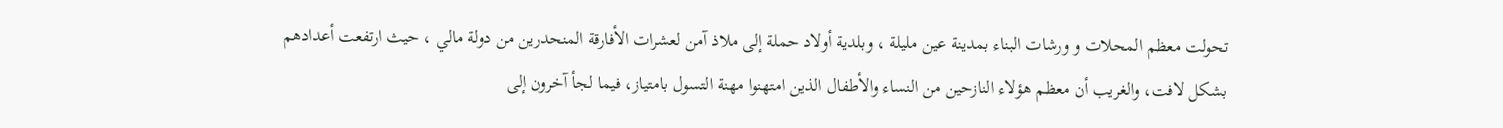تحولت معظم المحلات و ورشات البناء بمدينة عين مليلة ، وبلدية أولاد حملة إلى ملاذ آمن لعشرات الأفارقة المنحدرين من دولة مالي ، حيث ارتفعت أعدادهم بشكل لافت، والغريب أن معظم هؤلاء النازحين من النساء والأطفال الذين امتهنوا مهنة التسول بامتياز، فيما لجأ آخرون إلى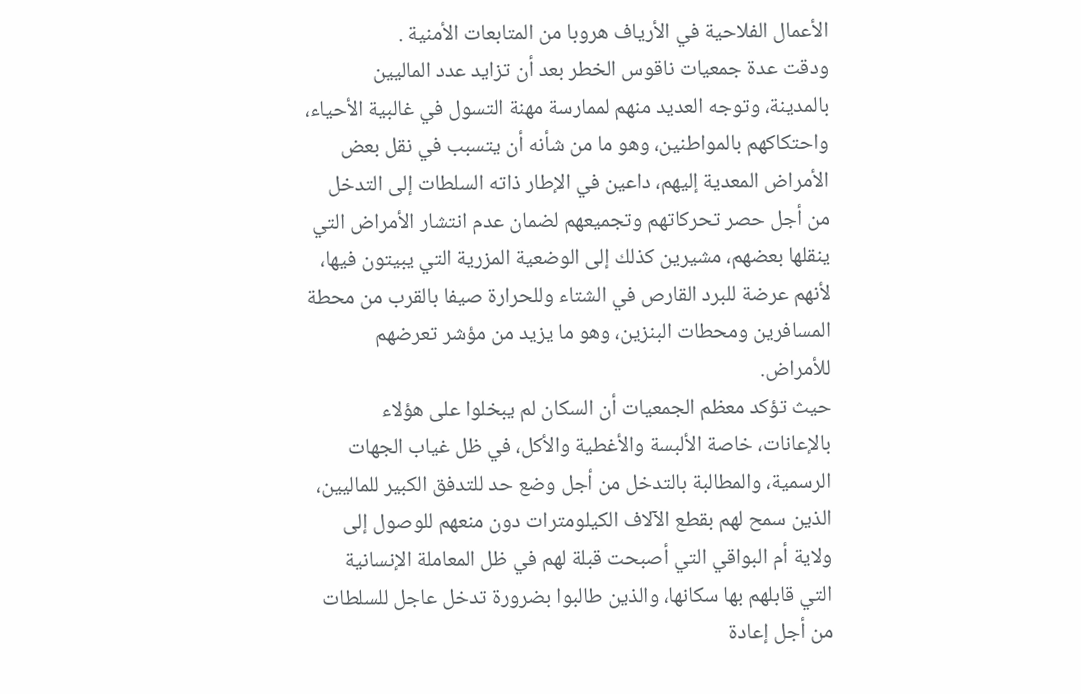الأعمال الفلاحية في الأرياف هروبا من المتابعات الأمنية .
ودقت عدة جمعيات ناقوس الخطر بعد أن تزايد عدد الماليين بالمدينة، وتوجه العديد منهم لممارسة مهنة التسول في غالبية الأحياء، واحتكاكهم بالمواطنين، وهو ما من شأنه أن يتسبب في نقل بعض الأمراض المعدية إليهم، داعين في الإطار ذاته السلطات إلى التدخل من أجل حصر تحركاتهم وتجميعهم لضمان عدم انتشار الأمراض التي ينقلها بعضهم، مشيرين كذلك إلى الوضعية المزرية التي يبيتون فيها، لأنهم عرضة للبرد القارص في الشتاء وللحرارة صيفا بالقرب من محطة المسافرين ومحطات البنزين، وهو ما يزيد من مؤشر تعرضهم للأمراض.
حيث تؤكد معظم الجمعيات أن السكان لم يبخلوا على هؤلاء بالإعانات، خاصة الألبسة والأغطية والأكل، في ظل غياب الجهات الرسمية، والمطالبة بالتدخل من أجل وضع حد للتدفق الكبير للماليين، الذين سمح لهم بقطع الآلاف الكيلومترات دون منعهم للوصول إلى ولاية أم البواقي التي أصبحت قبلة لهم في ظل المعاملة الإنسانية التي قابلهم بها سكانها، والذين طالبوا بضرورة تدخل عاجل للسلطات من أجل إعادة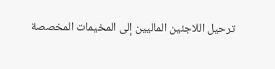ترحيل اللاجئين الماليين إلى المخيمات المخصصة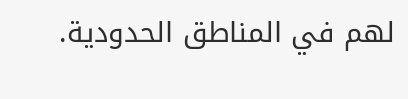لهم في المناطق الحدودية.